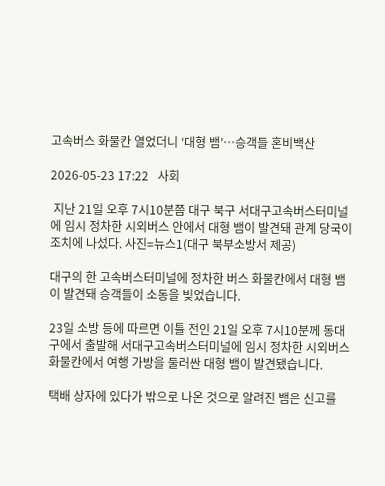고속버스 화물칸 열었더니 ‘대형 뱀’…승객들 혼비백산

2026-05-23 17:22   사회

 지난 21일 오후 7시10분쯤 대구 북구 서대구고속버스터미널에 임시 정차한 시외버스 안에서 대형 뱀이 발견돼 관계 당국이 조치에 나섰다. 사진=뉴스1(대구 북부소방서 제공)

대구의 한 고속버스터미널에 정차한 버스 화물칸에서 대형 뱀이 발견돼 승객들이 소동을 빚었습니다.

23일 소방 등에 따르면 이틀 전인 21일 오후 7시10분께 동대구에서 출발해 서대구고속버스터미널에 임시 정차한 시외버스 화물칸에서 여행 가방을 둘러싼 대형 뱀이 발견됐습니다.

택배 상자에 있다가 밖으로 나온 것으로 알려진 뱀은 신고를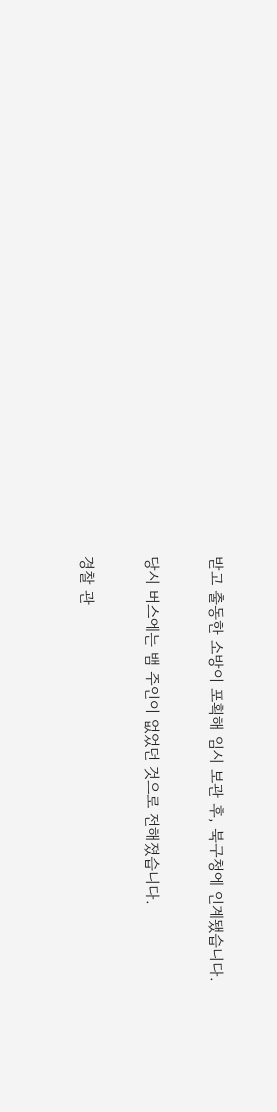받고 출동한 소방이 포획해 임시 보관 후, 북구청에 인계됐습니다.

당시 버스에는 뱀 주인이 없었던 것으로 전해졌습니다.

경찰 관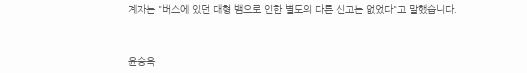계자는 "버스에 있던 대형 뱀으로 인한 별도의 다른 신고는 없었다"고 말했습니다.



윤승옥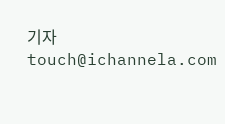기자 touch@ichannela.com